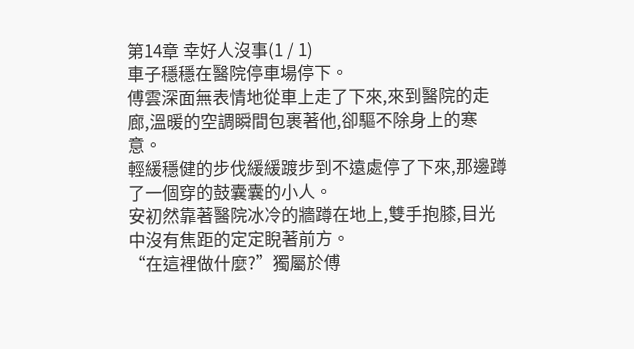第14章 幸好人沒事(1 / 1)
車子穩穩在醫院停車場停下。
傅雲深面無表情地從車上走了下來,來到醫院的走廊,溫暖的空調瞬間包裹著他,卻驅不除身上的寒意。
輕緩穩健的步伐緩緩踱步到不遠處停了下來,那邊蹲了一個穿的鼓囊囊的小人。
安初然靠著醫院冰冷的牆蹲在地上,雙手抱膝,目光中沒有焦距的定定睨著前方。
“在這裡做什麼?”獨屬於傅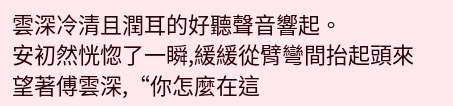雲深冷清且潤耳的好聽聲音響起。
安初然恍惚了一瞬,緩緩從臂彎間抬起頭來望著傅雲深,“你怎麼在這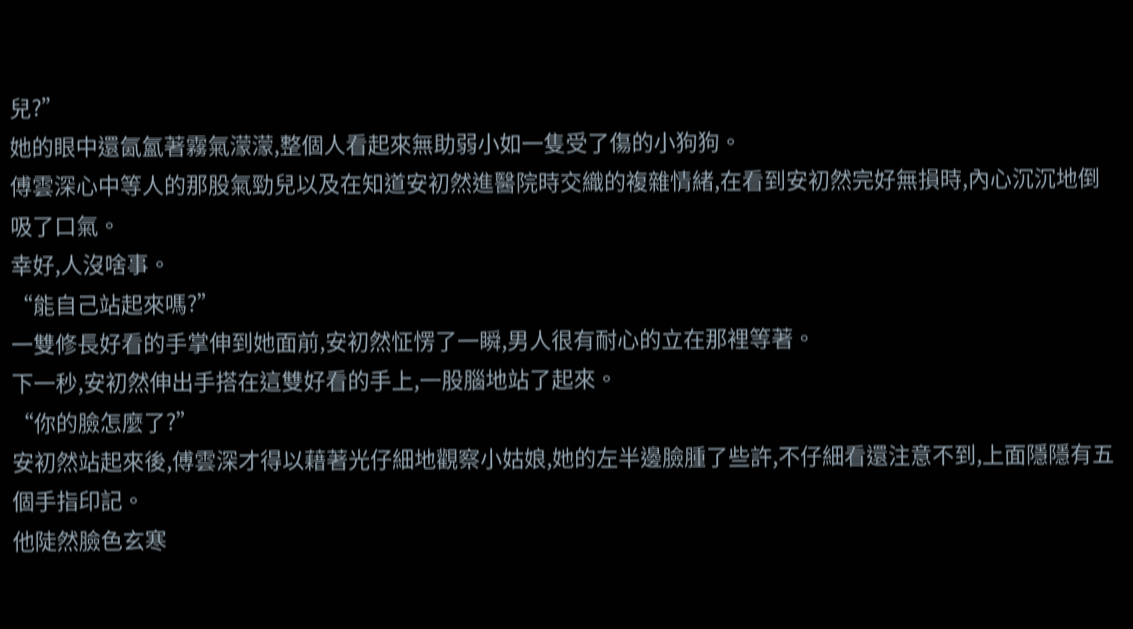兒?”
她的眼中還氤氳著霧氣濛濛,整個人看起來無助弱小如一隻受了傷的小狗狗。
傅雲深心中等人的那股氣勁兒以及在知道安初然進醫院時交織的複雜情緒,在看到安初然完好無損時,內心沉沉地倒吸了口氣。
幸好,人沒啥事。
“能自己站起來嗎?”
一雙修長好看的手掌伸到她面前,安初然怔愣了一瞬,男人很有耐心的立在那裡等著。
下一秒,安初然伸出手搭在這雙好看的手上,一股腦地站了起來。
“你的臉怎麼了?”
安初然站起來後,傅雲深才得以藉著光仔細地觀察小姑娘,她的左半邊臉腫了些許,不仔細看還注意不到,上面隱隱有五個手指印記。
他陡然臉色玄寒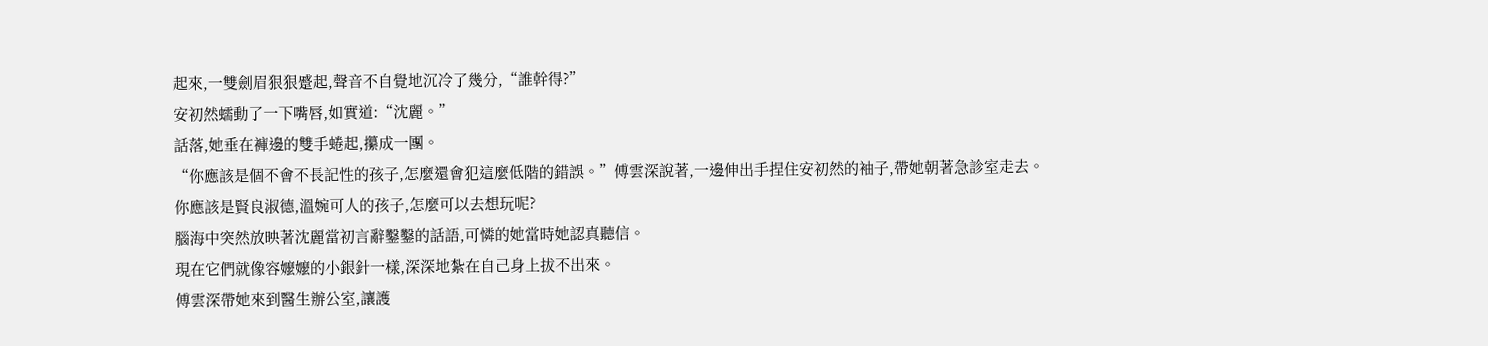起來,一雙劍眉狠狠蹙起,聲音不自覺地沉冷了幾分,“誰幹得?”
安初然蠕動了一下嘴唇,如實道:“沈麗。”
話落,她垂在褲邊的雙手蜷起,攥成一團。
“你應該是個不會不長記性的孩子,怎麼還會犯這麼低階的錯誤。”傅雲深說著,一邊伸出手捏住安初然的袖子,帶她朝著急診室走去。
你應該是賢良淑德,溫婉可人的孩子,怎麼可以去想玩呢?
腦海中突然放映著沈麗當初言辭鑿鑿的話語,可憐的她當時她認真聽信。
現在它們就像容嬤嬤的小銀針一樣,深深地紮在自己身上拔不出來。
傅雲深帶她來到醫生辦公室,讓護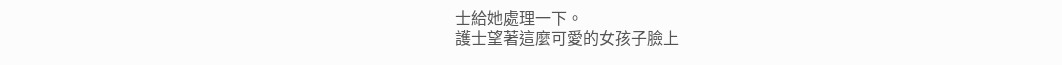士給她處理一下。
護士望著這麼可愛的女孩子臉上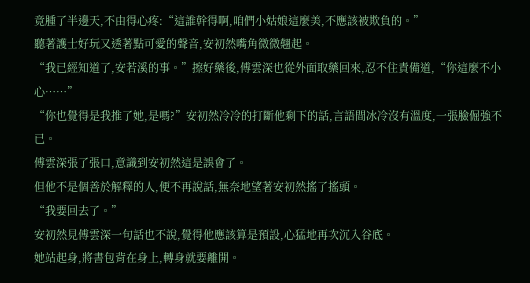竟腫了半邊天,不由得心疼:“這誰幹得啊,咱們小姑娘這麼美,不應該被欺負的。”
聽著護士好玩又透著點可愛的聲音,安初然嘴角微微翹起。
“我已經知道了,安若溪的事。”擦好藥後,傅雲深也從外面取藥回來,忍不住責備道,“你這麼不小心……”
“你也覺得是我推了她,是嗎?”安初然冷冷的打斷他剩下的話,言語間冰冷沒有溫度,一張臉倔強不已。
傅雲深張了張口,意識到安初然這是誤會了。
但他不是個善於解釋的人,便不再說話,無奈地望著安初然搖了搖頭。
“我要回去了。”
安初然見傅雲深一句話也不說,覺得他應該算是預設,心猛地再次沉入谷底。
她站起身,將書包背在身上,轉身就要離開。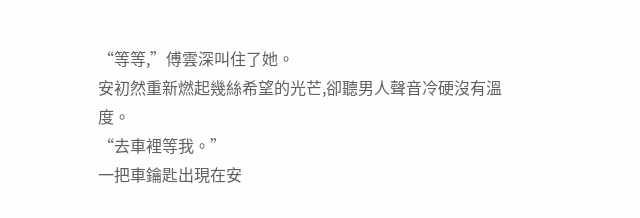“等等,”傅雲深叫住了她。
安初然重新燃起幾絲希望的光芒,卻聽男人聲音冷硬沒有溫度。
“去車裡等我。”
一把車鑰匙出現在安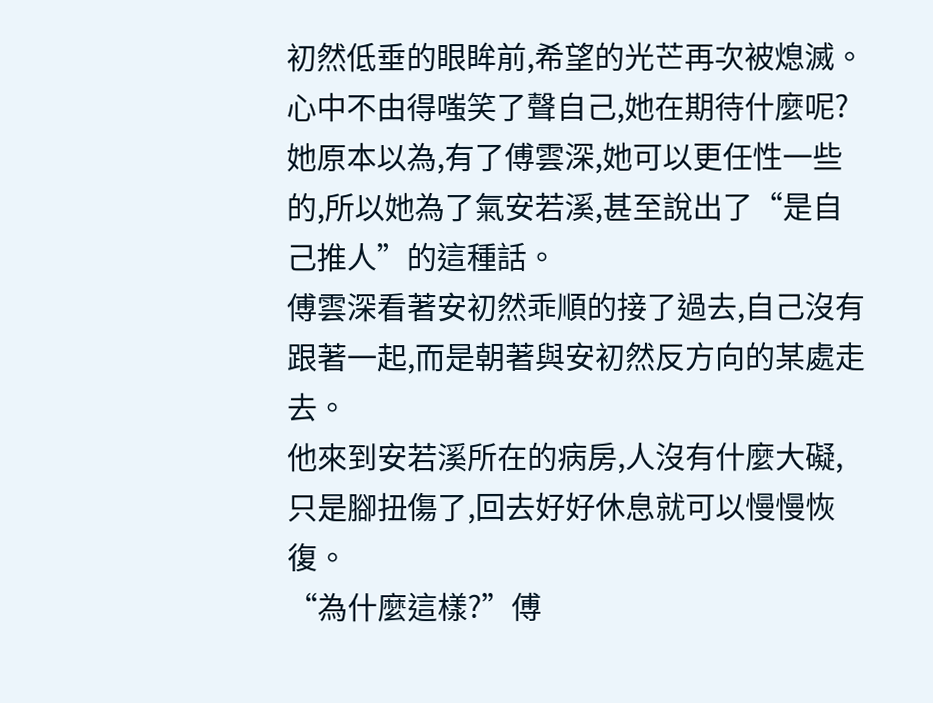初然低垂的眼眸前,希望的光芒再次被熄滅。
心中不由得嗤笑了聲自己,她在期待什麼呢?
她原本以為,有了傅雲深,她可以更任性一些的,所以她為了氣安若溪,甚至說出了“是自己推人”的這種話。
傅雲深看著安初然乖順的接了過去,自己沒有跟著一起,而是朝著與安初然反方向的某處走去。
他來到安若溪所在的病房,人沒有什麼大礙,只是腳扭傷了,回去好好休息就可以慢慢恢復。
“為什麼這樣?”傅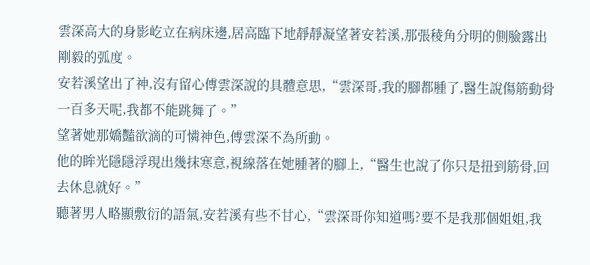雲深高大的身影屹立在病床邊,居高臨下地靜靜凝望著安若溪,那張稜角分明的側臉露出剛毅的弧度。
安若溪望出了神,沒有留心傅雲深說的具體意思,“雲深哥,我的腳都腫了,醫生說傷筋動骨一百多天呢,我都不能跳舞了。”
望著她那嬌豔欲滴的可憐神色,傅雲深不為所動。
他的眸光隱隱浮現出幾抹寒意,視線落在她腫著的腳上,“醫生也說了你只是扭到筋骨,回去休息就好。”
聽著男人略顯敷衍的語氣,安若溪有些不甘心,“雲深哥你知道嗎?要不是我那個姐姐,我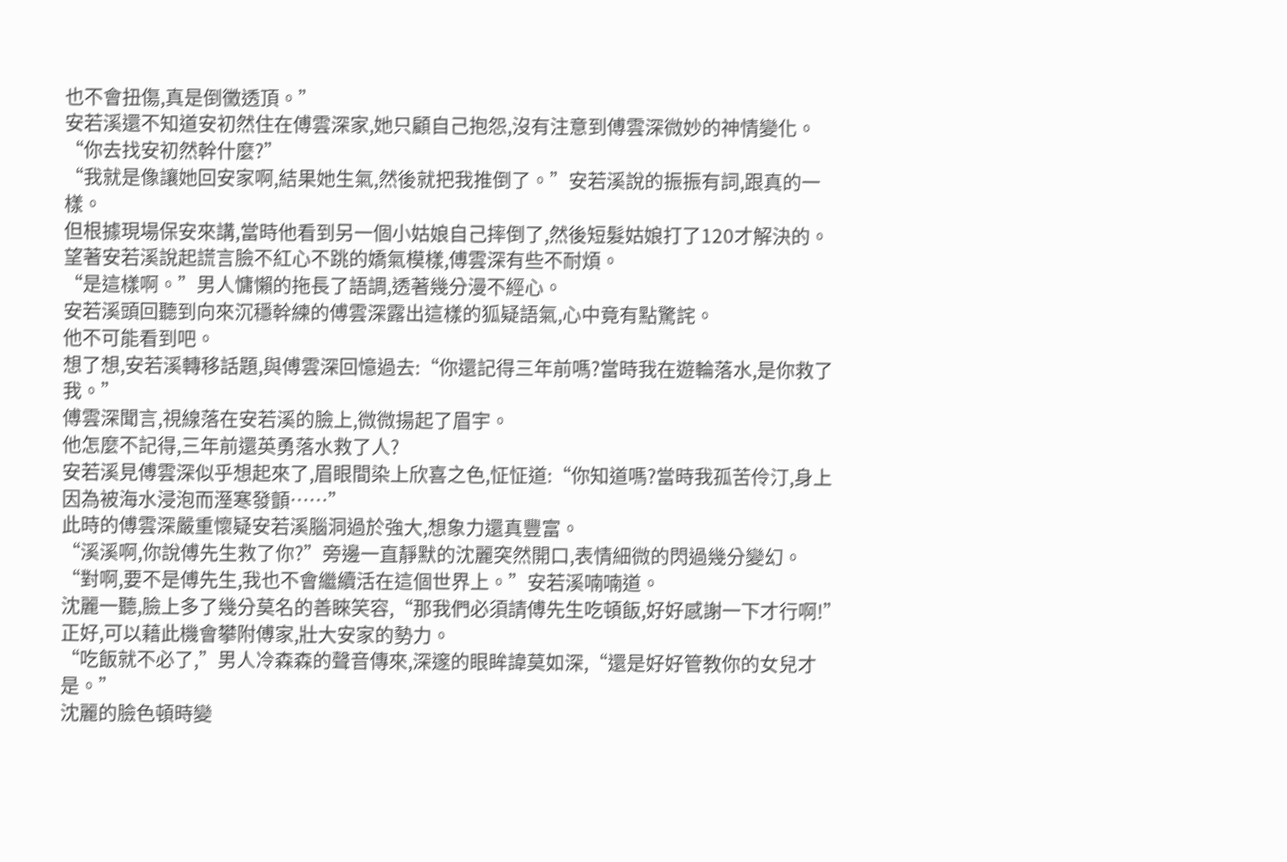也不會扭傷,真是倒黴透頂。”
安若溪還不知道安初然住在傅雲深家,她只顧自己抱怨,沒有注意到傅雲深微妙的神情變化。
“你去找安初然幹什麼?”
“我就是像讓她回安家啊,結果她生氣,然後就把我推倒了。”安若溪說的振振有詞,跟真的一樣。
但根據現場保安來講,當時他看到另一個小姑娘自己摔倒了,然後短髮姑娘打了120才解決的。
望著安若溪說起謊言臉不紅心不跳的嬌氣模樣,傅雲深有些不耐煩。
“是這樣啊。”男人慵懶的拖長了語調,透著幾分漫不經心。
安若溪頭回聽到向來沉穩幹練的傅雲深露出這樣的狐疑語氣,心中竟有點驚詫。
他不可能看到吧。
想了想,安若溪轉移話題,與傅雲深回憶過去:“你還記得三年前嗎?當時我在遊輪落水,是你救了我。”
傅雲深聞言,視線落在安若溪的臉上,微微揚起了眉宇。
他怎麼不記得,三年前還英勇落水救了人?
安若溪見傅雲深似乎想起來了,眉眼間染上欣喜之色,怔怔道:“你知道嗎?當時我孤苦伶汀,身上因為被海水浸泡而溼寒發顫……”
此時的傅雲深嚴重懷疑安若溪腦洞過於強大,想象力還真豐富。
“溪溪啊,你說傅先生救了你?”旁邊一直靜默的沈麗突然開口,表情細微的閃過幾分變幻。
“對啊,要不是傅先生,我也不會繼續活在這個世界上。”安若溪喃喃道。
沈麗一聽,臉上多了幾分莫名的善睞笑容,“那我們必須請傅先生吃頓飯,好好感謝一下才行啊!”
正好,可以藉此機會攀附傅家,壯大安家的勢力。
“吃飯就不必了,”男人冷森森的聲音傳來,深邃的眼眸諱莫如深,“還是好好管教你的女兒才是。”
沈麗的臉色頓時變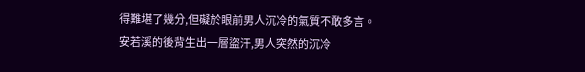得難堪了幾分,但礙於眼前男人沉冷的氣質不敢多言。
安若溪的後背生出一層盜汗,男人突然的沉冷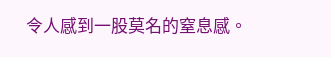令人感到一股莫名的窒息感。